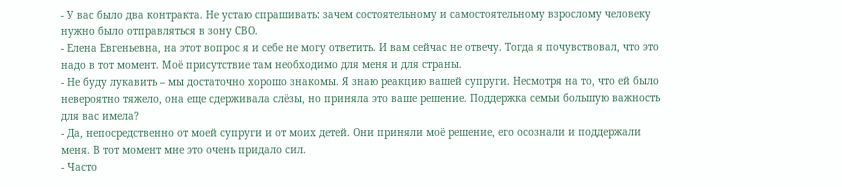- У вас было два контракта. Не устаю спрашивать: зачем состоятельному и самостоятельному взрослому человеку нужно было отправляться в зону СВО.
- Елена Евгеньевна, на этот вопрос я и себе не могу ответить. И вам сейчас не отвечу. Тогда я почувствовал, что это надо в тот момент. Моё присутствие там необходимо для меня и для страны.
- Не буду лукавить – мы достаточно хорошо знакомы. Я знаю реакцию вашей супруги. Несмотря на то, что ей было невероятно тяжело, она еще сдерживала слёзы, но приняла это ваше решение. Поддержка семьи большую важность для вас имела?
- Да, непосредственно от моей супруги и от моих детей. Они приняли моё решение, его осознали и поддержали меня. В тот момент мне это очень придало сил.
- Часто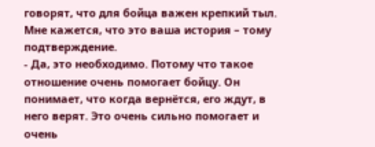говорят, что для бойца важен крепкий тыл. Мне кажется, что это ваша история – тому подтверждение.
- Да, это необходимо. Потому что такое отношение очень помогает бойцу. Он понимает, что когда вернётся, его ждут, в него верят. Это очень сильно помогает и очень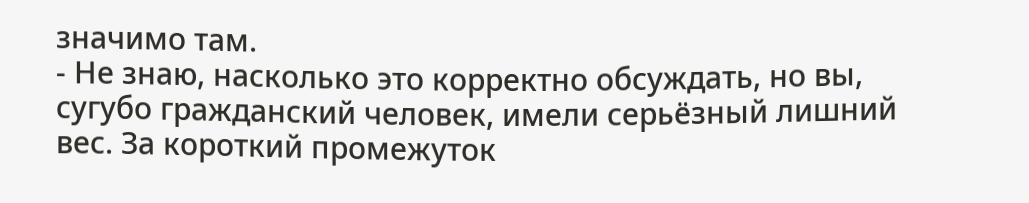значимо там.
- Не знаю, насколько это корректно обсуждать, но вы, сугубо гражданский человек, имели серьёзный лишний вес. За короткий промежуток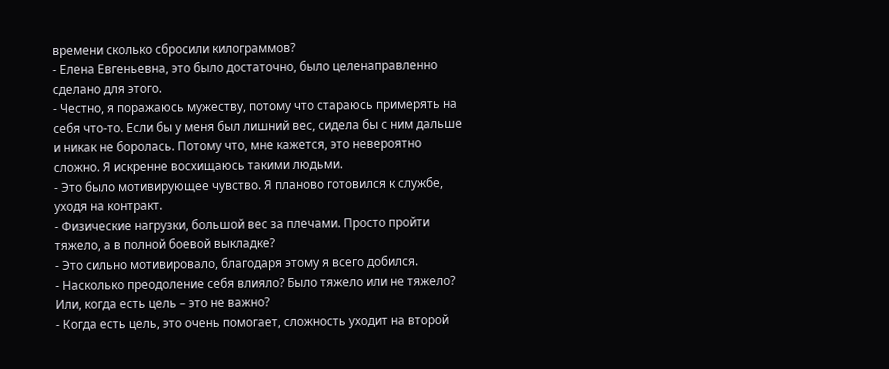времени сколько сбросили килограммов?
- Елена Евгеньевна, это было достаточно, было целенаправленно сделано для этого.
- Честно, я поражаюсь мужеству, потому что стараюсь примерять на себя что-то. Если бы у меня был лишний вес, сидела бы с ним дальше и никак не боролась. Потому что, мне кажется, это невероятно сложно. Я искренне восхищаюсь такими людьми.
- Это было мотивирующее чувство. Я планово готовился к службе, уходя на контракт.
- Физические нагрузки, большой вес за плечами. Просто пройти тяжело, а в полной боевой выкладке?
- Это сильно мотивировало, благодаря этому я всего добился.
- Насколько преодоление себя влияло? Было тяжело или не тяжело? Или, когда есть цель – это не важно?
- Когда есть цель, это очень помогает, сложность уходит на второй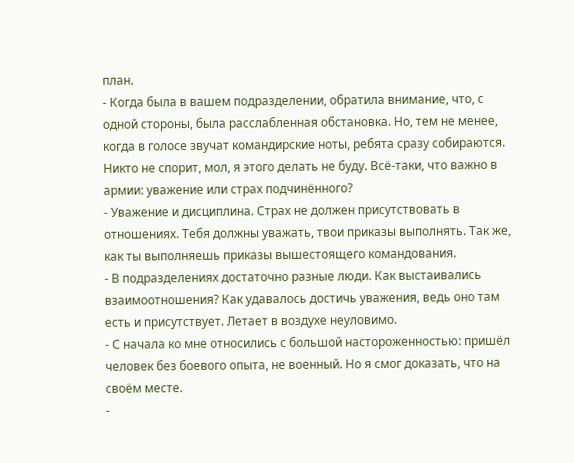план.
- Когда была в вашем подразделении, обратила внимание, что, с одной стороны, была расслабленная обстановка. Но, тем не менее, когда в голосе звучат командирские ноты, ребята сразу собираются. Никто не спорит, мол, я этого делать не буду. Всё-таки, что важно в армии: уважение или страх подчинённого?
- Уважение и дисциплина. Страх не должен присутствовать в отношениях. Тебя должны уважать, твои приказы выполнять. Так же, как ты выполняешь приказы вышестоящего командования.
- В подразделениях достаточно разные люди. Как выстаивались взаимоотношения? Как удавалось достичь уважения, ведь оно там есть и присутствует. Летает в воздухе неуловимо.
- С начала ко мне относились с большой настороженностью: пришёл человек без боевого опыта, не военный. Но я смог доказать, что на своём месте.
-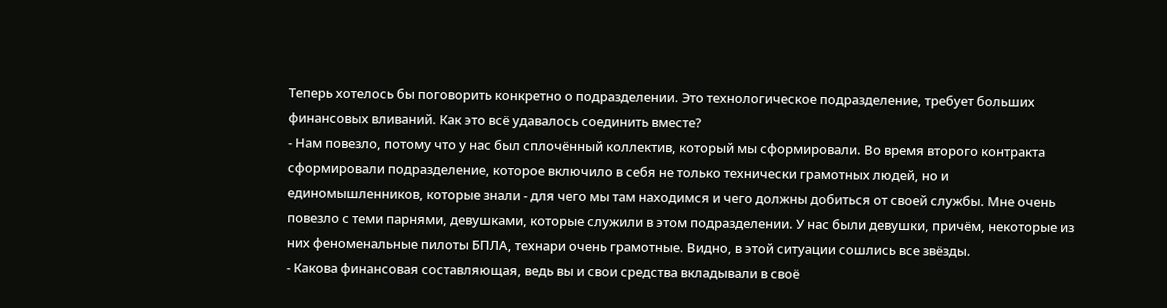Теперь хотелось бы поговорить конкретно о подразделении. Это технологическое подразделение, требует больших финансовых вливаний. Как это всё удавалось соединить вместе?
- Нам повезло, потому что у нас был сплочённый коллектив, который мы сформировали. Во время второго контракта сформировали подразделение, которое включило в себя не только технически грамотных людей, но и единомышленников, которые знали - для чего мы там находимся и чего должны добиться от своей службы. Мне очень повезло с теми парнями, девушками, которые служили в этом подразделении. У нас были девушки, причём, некоторые из них феноменальные пилоты БПЛА, технари очень грамотные. Видно, в этой ситуации сошлись все звёзды.
- Какова финансовая составляющая, ведь вы и свои средства вкладывали в своё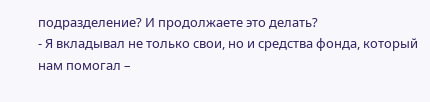подразделение? И продолжаете это делать?
- Я вкладывал не только свои, но и средства фонда, который нам помогал –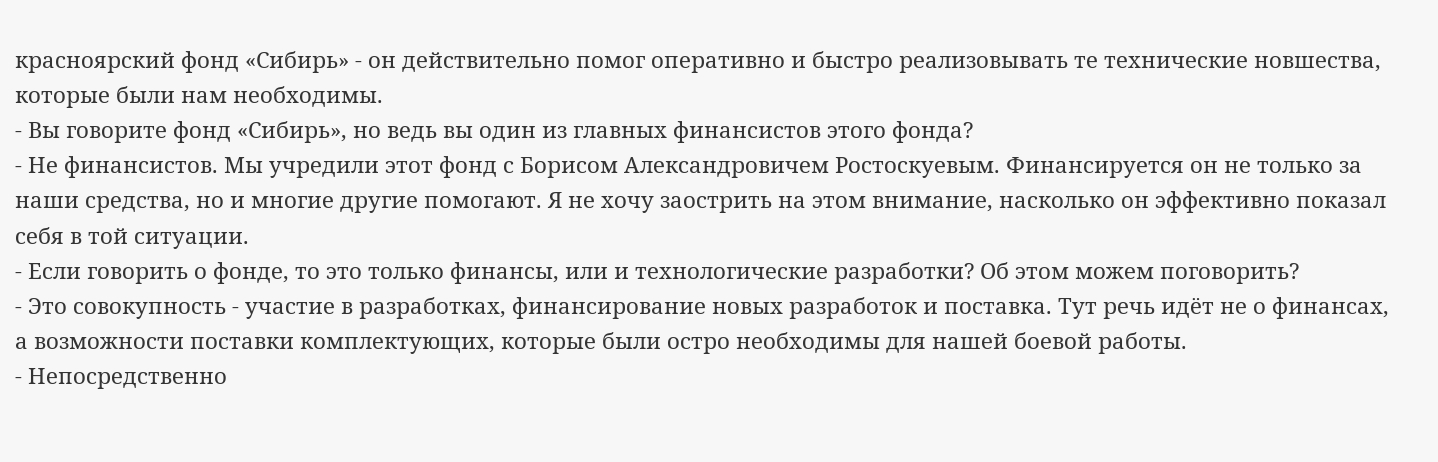красноярский фонд «Сибирь» - он действительно помог оперативно и быстро реализовывать те технические новшества, которые были нам необходимы.
- Вы говорите фонд «Сибирь», но ведь вы один из главных финансистов этого фонда?
- Не финансистов. Мы учредили этот фонд с Борисом Александровичем Ростоскуевым. Финансируется он не только за наши средства, но и многие другие помогают. Я не хочу заострить на этом внимание, насколько он эффективно показал себя в той ситуации.
- Если говорить о фонде, то это только финансы, или и технологические разработки? Об этом можем поговорить?
- Это совокупность - участие в разработках, финансирование новых разработок и поставка. Тут речь идёт не о финансах, а возможности поставки комплектующих, которые были остро необходимы для нашей боевой работы.
- Непосредственно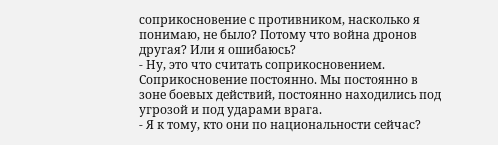соприкосновение с противником, насколько я понимаю, не было? Потому что война дронов другая? Или я ошибаюсь?
- Ну, это что считать соприкосновением. Соприкосновение постоянно. Мы постоянно в зоне боевых действий, постоянно находились под угрозой и под ударами врага.
- Я к тому, кто они по национальности сейчас?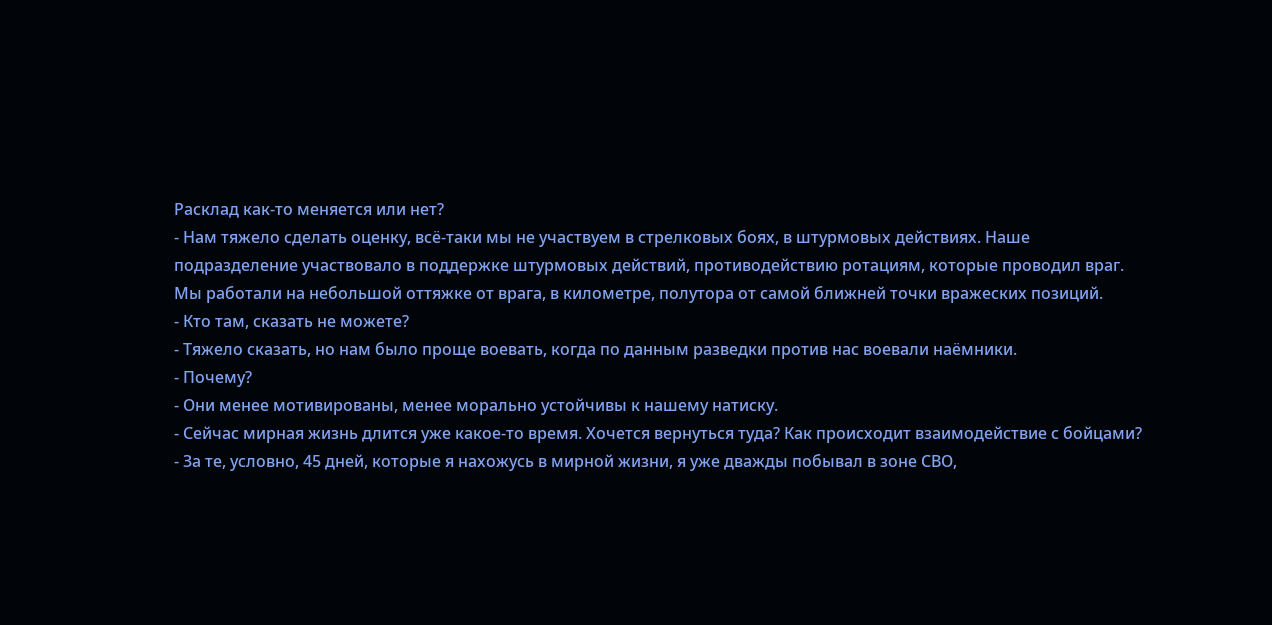Расклад как-то меняется или нет?
- Нам тяжело сделать оценку, всё-таки мы не участвуем в стрелковых боях, в штурмовых действиях. Наше подразделение участвовало в поддержке штурмовых действий, противодействию ротациям, которые проводил враг. Мы работали на небольшой оттяжке от врага, в километре, полутора от самой ближней точки вражеских позиций.
- Кто там, сказать не можете?
- Тяжело сказать, но нам было проще воевать, когда по данным разведки против нас воевали наёмники.
- Почему?
- Они менее мотивированы, менее морально устойчивы к нашему натиску.
- Сейчас мирная жизнь длится уже какое-то время. Хочется вернуться туда? Как происходит взаимодействие с бойцами?
- За те, условно, 45 дней, которые я нахожусь в мирной жизни, я уже дважды побывал в зоне СВО,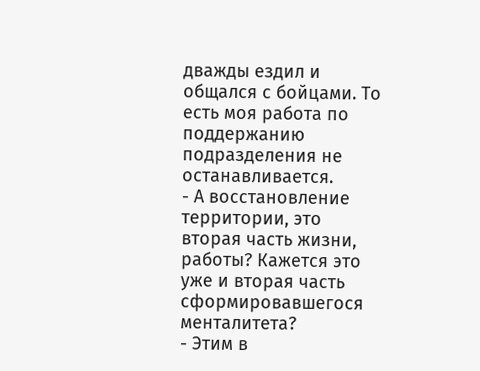дважды ездил и общался с бойцами. То есть моя работа по поддержанию подразделения не останавливается.
- А восстановление территории, это вторая часть жизни, работы? Кажется это уже и вторая часть сформировавшегося менталитета?
- Этим в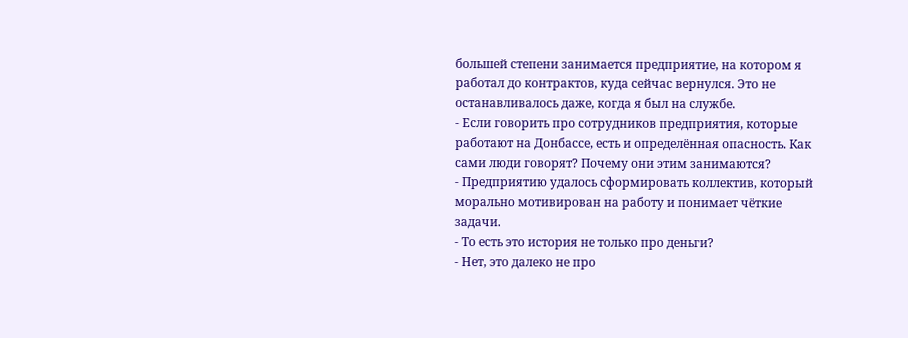большей степени занимается предприятие, на котором я работал до контрактов, куда сейчас вернулся. Это не останавливалось даже, когда я был на службе.
- Если говорить про сотрудников предприятия, которые работают на Донбассе, есть и определённая опасность. Как сами люди говорят? Почему они этим занимаются?
- Предприятию удалось сформировать коллектив, который морально мотивирован на работу и понимает чёткие задачи.
- То есть это история не только про деньги?
- Нет, это далеко не про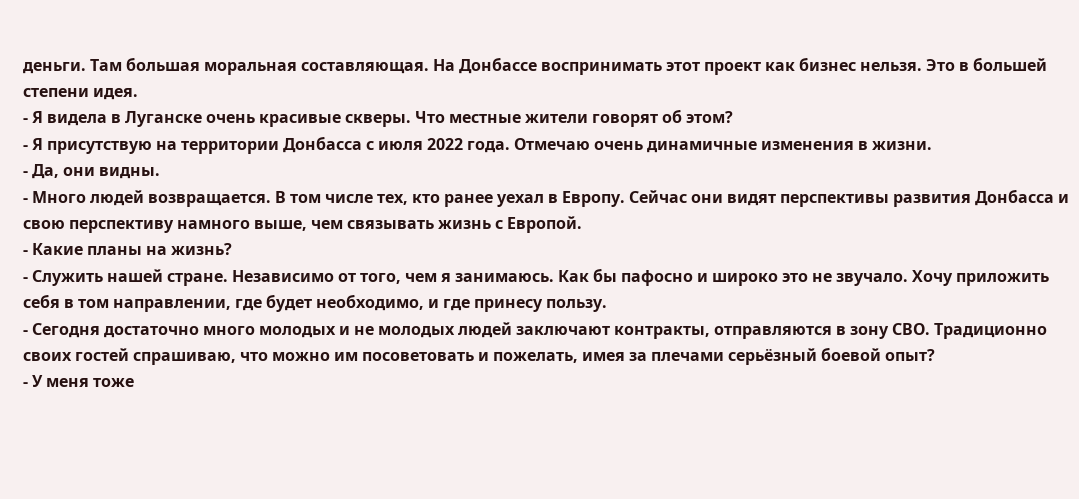деньги. Там большая моральная составляющая. На Донбассе воспринимать этот проект как бизнес нельзя. Это в большей степени идея.
- Я видела в Луганске очень красивые скверы. Что местные жители говорят об этом?
- Я присутствую на территории Донбасса с июля 2022 года. Отмечаю очень динамичные изменения в жизни.
- Да, они видны.
- Много людей возвращается. В том числе тех, кто ранее уехал в Европу. Сейчас они видят перспективы развития Донбасса и свою перспективу намного выше, чем связывать жизнь с Европой.
- Какие планы на жизнь?
- Служить нашей стране. Независимо от того, чем я занимаюсь. Как бы пафосно и широко это не звучало. Хочу приложить себя в том направлении, где будет необходимо, и где принесу пользу.
- Сегодня достаточно много молодых и не молодых людей заключают контракты, отправляются в зону СВО. Традиционно своих гостей спрашиваю, что можно им посоветовать и пожелать, имея за плечами серьёзный боевой опыт?
- У меня тоже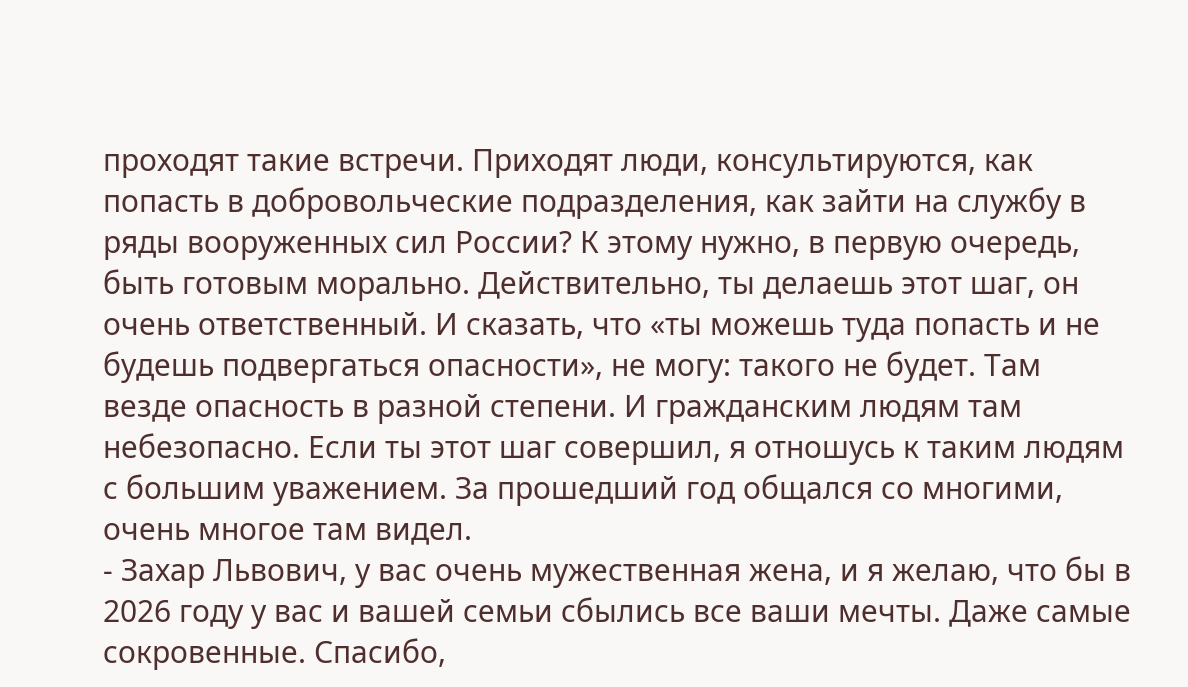проходят такие встречи. Приходят люди, консультируются, как попасть в добровольческие подразделения, как зайти на службу в ряды вооруженных сил России? К этому нужно, в первую очередь, быть готовым морально. Действительно, ты делаешь этот шаг, он очень ответственный. И сказать, что «ты можешь туда попасть и не будешь подвергаться опасности», не могу: такого не будет. Там везде опасность в разной степени. И гражданским людям там небезопасно. Если ты этот шаг совершил, я отношусь к таким людям с большим уважением. За прошедший год общался со многими, очень многое там видел.
- Захар Львович, у вас очень мужественная жена, и я желаю, что бы в 2026 году у вас и вашей семьи сбылись все ваши мечты. Даже самые сокровенные. Спасибо,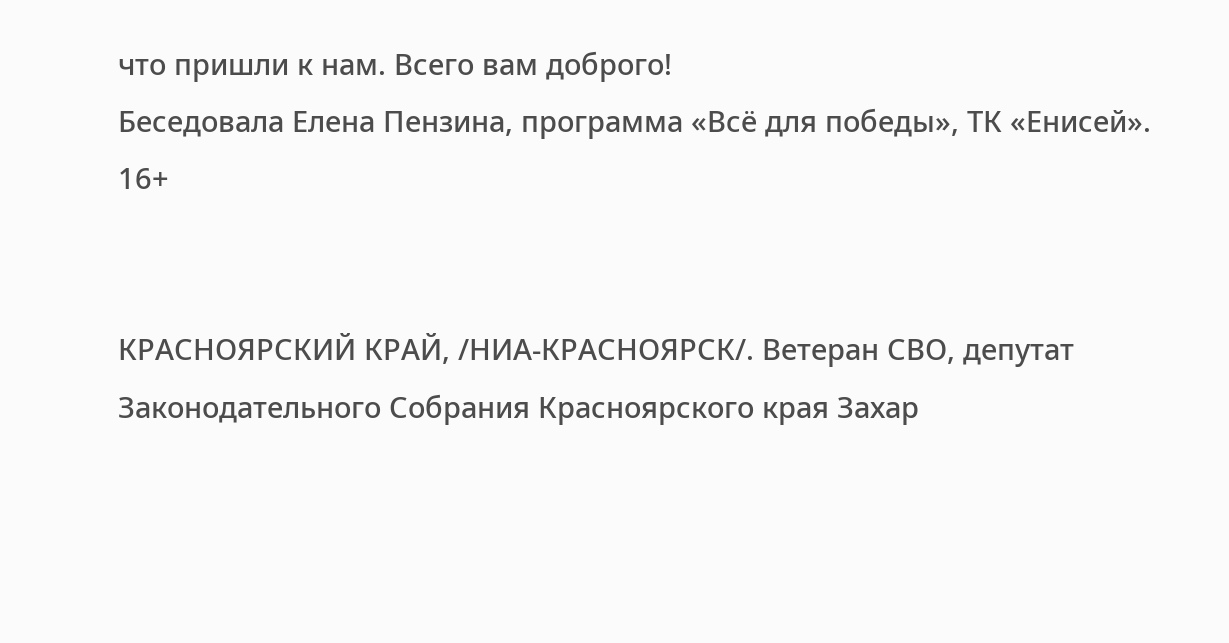что пришли к нам. Всего вам доброго!
Беседовала Елена Пензина, программа «Всё для победы», ТК «Енисей».
16+


КРАСНОЯРСКИЙ КРАЙ, /НИА-КРАСНОЯРСК/. Ветеран СВО, депутат Законодательного Собрания Красноярского края Захар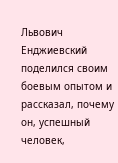Львович Енджиевский поделился своим боевым опытом и рассказал, почему он, успешный человек,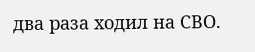два раза ходил на СВО.